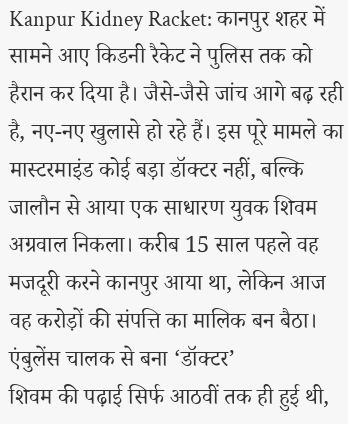Kanpur Kidney Racket: कानपुर शहर में सामने आए किडनी रैकेट ने पुलिस तक को हैरान कर दिया है। जैसे-जैसे जांच आगे बढ़ रही है, नए-नए खुलासे हो रहे हैं। इस पूरे मामले का मास्टरमाइंड कोई बड़ा डॉक्टर नहीं, बल्कि जालौन से आया एक साधारण युवक शिवम अग्रवाल निकला। करीब 15 साल पहले वह मजदूरी करने कानपुर आया था, लेकिन आज वह करोड़ों की संपत्ति का मालिक बन बैठा।
एंबुलेंस चालक से बना ‘डॉक्टर’
शिवम की पढ़ाई सिर्फ आठवीं तक ही हुई थी,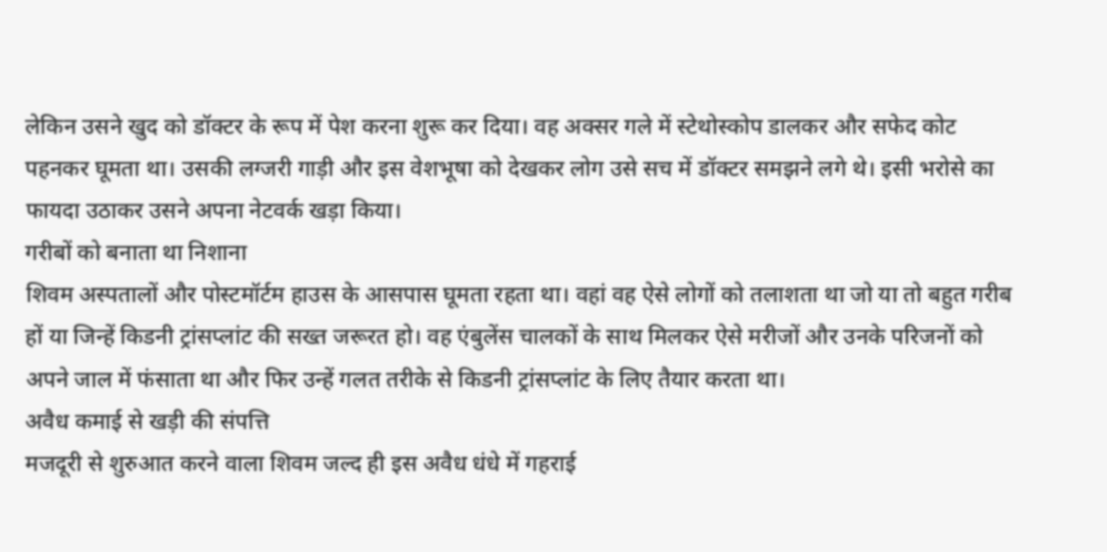लेकिन उसने खुद को डॉक्टर के रूप में पेश करना शुरू कर दिया। वह अक्सर गले में स्टेथोस्कोप डालकर और सफेद कोट पहनकर घूमता था। उसकी लग्जरी गाड़ी और इस वेशभूषा को देखकर लोग उसे सच में डॉक्टर समझने लगे थे। इसी भरोसे का फायदा उठाकर उसने अपना नेटवर्क खड़ा किया।
गरीबों को बनाता था निशाना
शिवम अस्पतालों और पोस्टमॉर्टम हाउस के आसपास घूमता रहता था। वहां वह ऐसे लोगों को तलाशता था जो या तो बहुत गरीब हों या जिन्हें किडनी ट्रांसप्लांट की सख्त जरूरत हो। वह एंबुलेंस चालकों के साथ मिलकर ऐसे मरीजों और उनके परिजनों को अपने जाल में फंसाता था और फिर उन्हें गलत तरीके से किडनी ट्रांसप्लांट के लिए तैयार करता था।
अवैध कमाई से खड़ी की संपत्ति
मजदूरी से शुरुआत करने वाला शिवम जल्द ही इस अवैध धंधे में गहराई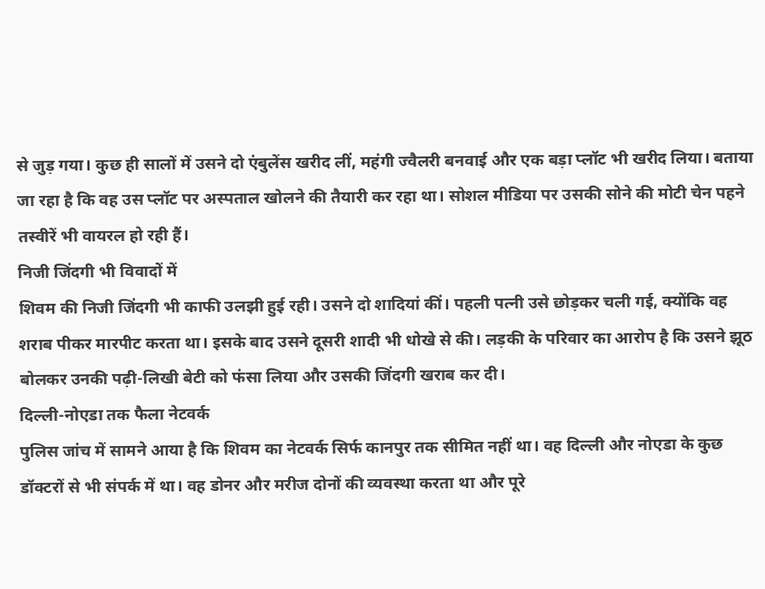से जुड़ गया। कुछ ही सालों में उसने दो एंबुलेंस खरीद लीं, महंगी ज्वैलरी बनवाई और एक बड़ा प्लॉट भी खरीद लिया। बताया जा रहा है कि वह उस प्लॉट पर अस्पताल खोलने की तैयारी कर रहा था। सोशल मीडिया पर उसकी सोने की मोटी चेन पहने तस्वीरें भी वायरल हो रही हैं।
निजी जिंदगी भी विवादों में
शिवम की निजी जिंदगी भी काफी उलझी हुई रही। उसने दो शादियां कीं। पहली पत्नी उसे छोड़कर चली गई, क्योंकि वह शराब पीकर मारपीट करता था। इसके बाद उसने दूसरी शादी भी धोखे से की। लड़की के परिवार का आरोप है कि उसने झूठ बोलकर उनकी पढ़ी-लिखी बेटी को फंसा लिया और उसकी जिंदगी खराब कर दी।
दिल्ली-नोएडा तक फैला नेटवर्क
पुलिस जांच में सामने आया है कि शिवम का नेटवर्क सिर्फ कानपुर तक सीमित नहीं था। वह दिल्ली और नोएडा के कुछ डॉक्टरों से भी संपर्क में था। वह डोनर और मरीज दोनों की व्यवस्था करता था और पूरे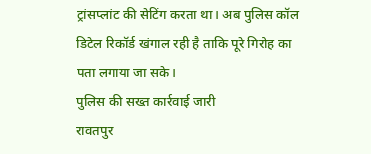ट्रांसप्लांट की सेटिंग करता था। अब पुलिस कॉल डिटेल रिकॉर्ड खंगाल रही है ताकि पूरे गिरोह का पता लगाया जा सके।
पुलिस की सख्त कार्रवाई जारी
रावतपुर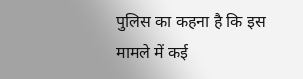पुलिस का कहना है कि इस मामले में कई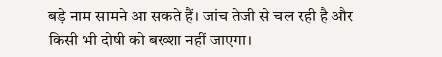बड़े नाम सामने आ सकते हैं। जांच तेजी से चल रही है और किसी भी दोषी को बख्शा नहीं जाएगा।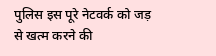पुलिस इस पूरे नेटवर्क को जड़ से खत्म करने की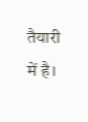तैयारी में है।